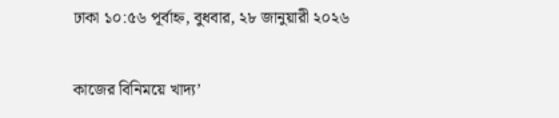ঢাকা ১০:৫৬ পূর্বাহ্ন, বুধবার, ২৮ জানুয়ারী ২০২৬

কাজের বিনিময়ে খাদ্য’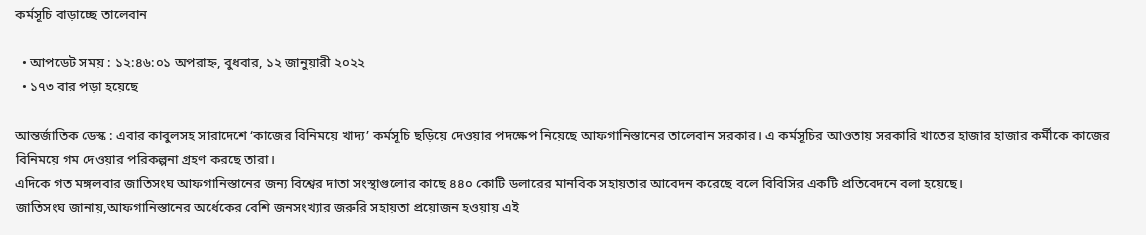কর্মসূচি বাড়াচ্ছে তালেবান

  • আপডেট সময় : ১২:৪৬:০১ অপরাহ্ন, বুধবার, ১২ জানুয়ারী ২০২২
  • ১৭৩ বার পড়া হয়েছে

আন্তর্জাতিক ডেস্ক : এবার কাবুলসহ সারাদেশে ‘কাজের বিনিময়ে খাদ্য’ কর্মসূচি ছড়িয়ে দেওয়ার পদক্ষেপ নিয়েছে আফগানিস্তানের তালেবান সরকার। এ কর্মসূচির আওতায় সরকারি খাতের হাজার হাজার কর্মীকে কাজের বিনিময়ে গম দেওয়ার পরিকল্পনা গ্রহণ করছে তারা।
এদিকে গত মঙ্গলবার জাতিসংঘ আফগানিস্তানের জন্য বিশ্বের দাতা সংস্থাগুলোর কাছে ৪৪০ কোটি ডলারের মানবিক সহায়তার আবেদন করেছে বলে বিবিসির একটি প্রতিবেদনে বলা হয়েছে।
জাতিসংঘ জানায়,আফগানিস্তানের অর্ধেকের বেশি জনসংখ্যার জরুরি সহায়তা প্রয়োজন হওয়ায় এই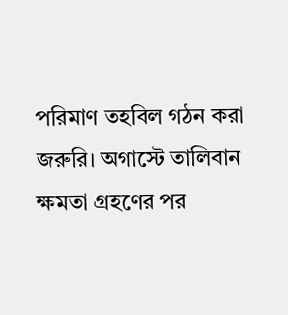পরিমাণ তহবিল গঠন করা জরুরি। অগাস্টে তালিবান ক্ষমতা গ্রহণের পর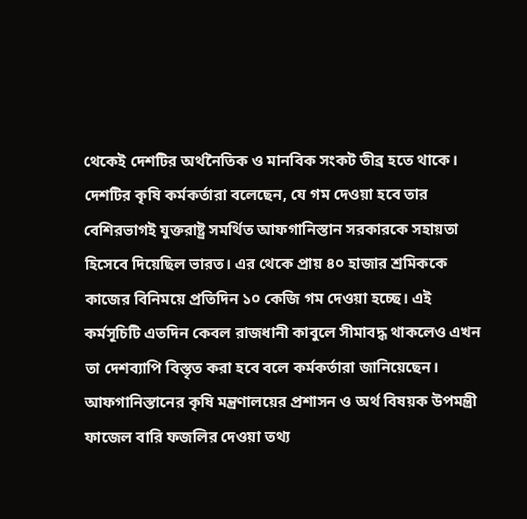থেকেই দেশটির অর্থনৈতিক ও মানবিক সংকট তীব্র হতে থাকে। দেশটির কৃষি কর্মকর্তারা বলেছেন, যে গম দেওয়া হবে তার বেশিরভাগই যুক্তরাষ্ট্র সমর্থিত আফগানিস্তান সরকারকে সহায়তা হিসেবে দিয়েছিল ভারত। এর থেকে প্রায় ৪০ হাজার শ্রমিককে কাজের বিনিময়ে প্রতিদিন ১০ কেজি গম দেওয়া হচ্ছে। এই কর্মসূচিটি এতদিন কেবল রাজধানী কাবুলে সীমাবদ্ধ থাকলেও এখন তা দেশব্যাপি বিস্তৃত করা হবে বলে কর্মকর্তারা জানিয়েছেন। আফগানিস্তানের কৃষি মন্ত্রণালয়ের প্রশাসন ও অর্থ বিষয়ক উপমন্ত্রী ফাজেল বারি ফজলির দেওয়া তথ্য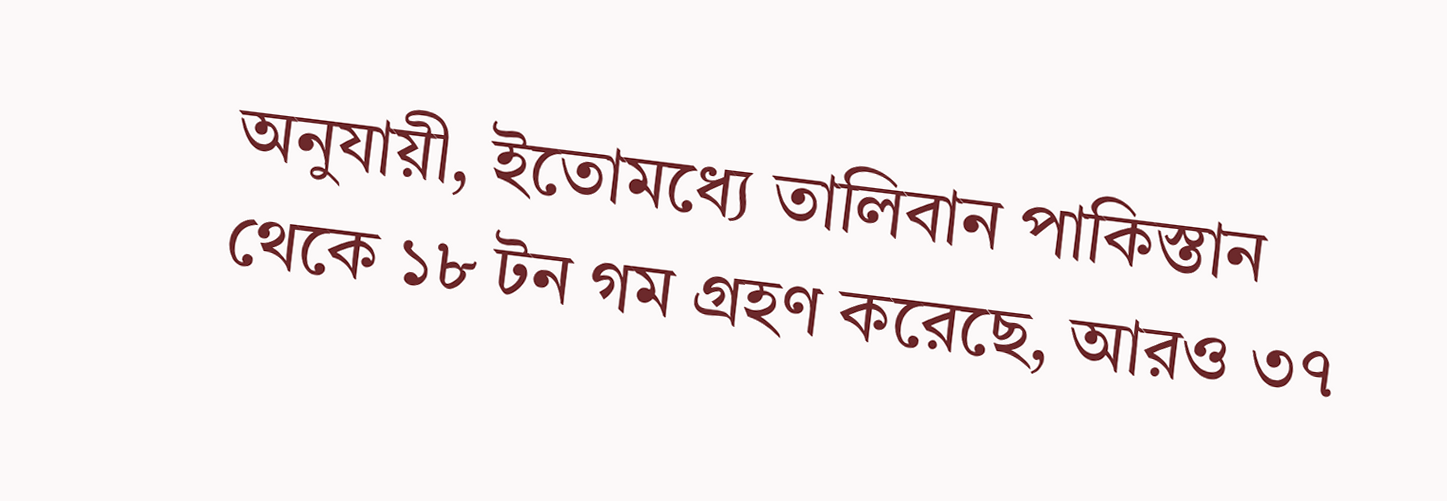অনুযায়ী, ইতোমধ্যে তালিবান পাকিস্তান থেকে ১৮ টন গম গ্রহণ করেছে, আরও ৩৭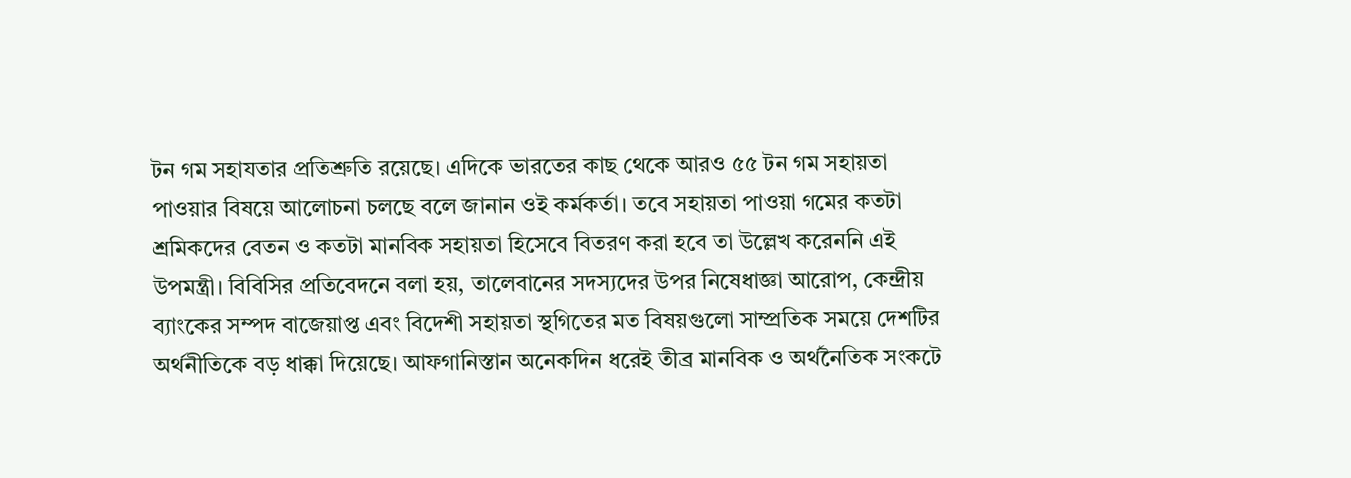টন গম সহাযতার প্রতিশ্রুতি রয়েছে। এদিকে ভারতের কাছ থেকে আরও ৫৫ টন গম সহায়তা পাওয়ার বিষয়ে আলোচনা চলছে বলে জানান ওই কর্মকর্তা। তবে সহায়তা পাওয়া গমের কতটা শ্রমিকদের বেতন ও কতটা মানবিক সহায়তা হিসেবে বিতরণ করা হবে তা উল্লেখ করেননি এই উপমন্ত্রী। বিবিসির প্রতিবেদনে বলা হয়, তালেবানের সদস্যদের উপর নিষেধাজ্ঞা আরোপ, কেন্দ্রীয় ব্যাংকের সম্পদ বাজেয়াপ্ত এবং বিদেশী সহায়তা স্থগিতের মত বিষয়গুলো সাম্প্রতিক সময়ে দেশটির অর্থনীতিকে বড় ধাক্কা দিয়েছে। আফগানিস্তান অনেকদিন ধরেই তীব্র মানবিক ও অর্থনৈতিক সংকটে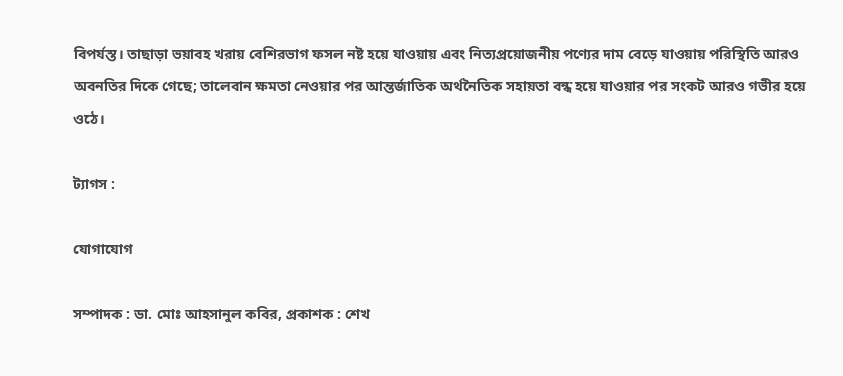বিপর্যস্ত। তাছাড়া ভয়াবহ খরায় বেশিরভাগ ফসল নষ্ট হয়ে যাওয়ায় এবং নিত্যপ্রয়োজনীয় পণ্যের দাম বেড়ে যাওয়ায় পরিস্থিতি আরও অবনতির দিকে গেছে; তালেবান ক্ষমতা নেওয়ার পর আন্তর্জাতিক অর্থনৈতিক সহায়তা বন্ধ হয়ে যাওয়ার পর সংকট আরও গভীর হয়ে ওঠে।

ট্যাগস :

যোগাযোগ

সম্পাদক : ডা. মোঃ আহসানুল কবির, প্রকাশক : শেখ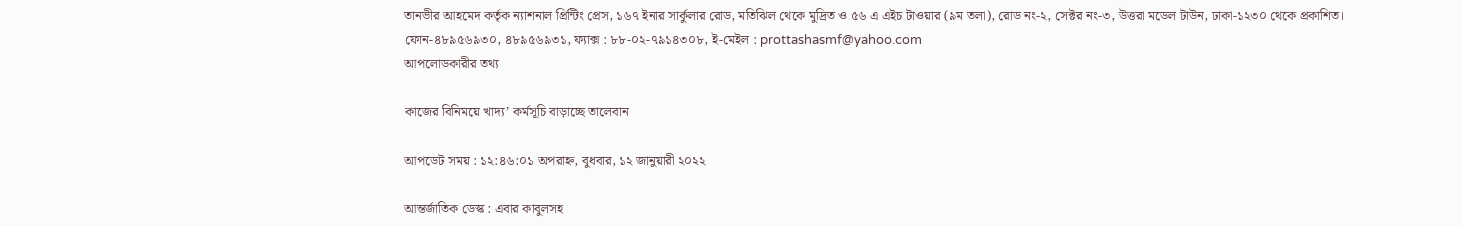তানভীর আহমেদ কর্তৃক ন্যাশনাল প্রিন্টিং প্রেস, ১৬৭ ইনার সার্কুলার রোড, মতিঝিল থেকে মুদ্রিত ও ৫৬ এ এইচ টাওয়ার (৯ম তলা), রোড নং-২, সেক্টর নং-৩, উত্তরা মডেল টাউন, ঢাকা-১২৩০ থেকে প্রকাশিত। ফোন-৪৮৯৫৬৯৩০, ৪৮৯৫৬৯৩১, ফ্যাক্স : ৮৮-০২-৭৯১৪৩০৮, ই-মেইল : prottashasmf@yahoo.com
আপলোডকারীর তথ্য

কাজের বিনিময়ে খাদ্য’ কর্মসূচি বাড়াচ্ছে তালেবান

আপডেট সময় : ১২:৪৬:০১ অপরাহ্ন, বুধবার, ১২ জানুয়ারী ২০২২

আন্তর্জাতিক ডেস্ক : এবার কাবুলসহ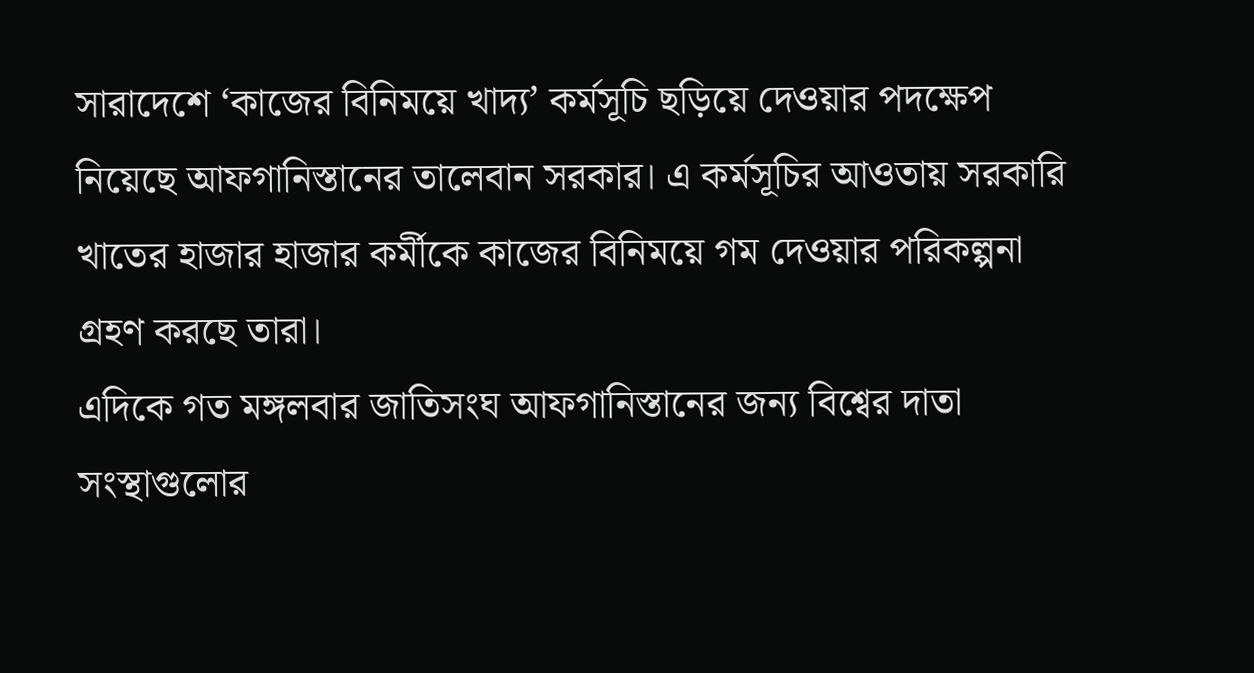সারাদেশে ‘কাজের বিনিময়ে খাদ্য’ কর্মসূচি ছড়িয়ে দেওয়ার পদক্ষেপ নিয়েছে আফগানিস্তানের তালেবান সরকার। এ কর্মসূচির আওতায় সরকারি খাতের হাজার হাজার কর্মীকে কাজের বিনিময়ে গম দেওয়ার পরিকল্পনা গ্রহণ করছে তারা।
এদিকে গত মঙ্গলবার জাতিসংঘ আফগানিস্তানের জন্য বিশ্বের দাতা সংস্থাগুলোর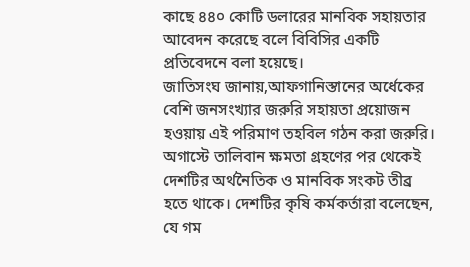কাছে ৪৪০ কোটি ডলারের মানবিক সহায়তার আবেদন করেছে বলে বিবিসির একটি প্রতিবেদনে বলা হয়েছে।
জাতিসংঘ জানায়,আফগানিস্তানের অর্ধেকের বেশি জনসংখ্যার জরুরি সহায়তা প্রয়োজন হওয়ায় এই পরিমাণ তহবিল গঠন করা জরুরি। অগাস্টে তালিবান ক্ষমতা গ্রহণের পর থেকেই দেশটির অর্থনৈতিক ও মানবিক সংকট তীব্র হতে থাকে। দেশটির কৃষি কর্মকর্তারা বলেছেন, যে গম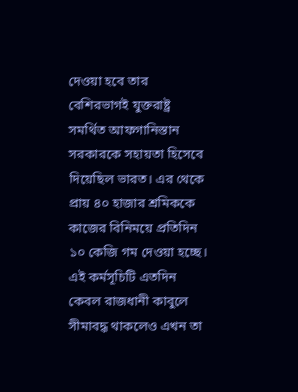দেওয়া হবে তার বেশিরভাগই যুক্তরাষ্ট্র সমর্থিত আফগানিস্তান সরকারকে সহায়তা হিসেবে দিয়েছিল ভারত। এর থেকে প্রায় ৪০ হাজার শ্রমিককে কাজের বিনিময়ে প্রতিদিন ১০ কেজি গম দেওয়া হচ্ছে। এই কর্মসূচিটি এতদিন কেবল রাজধানী কাবুলে সীমাবদ্ধ থাকলেও এখন তা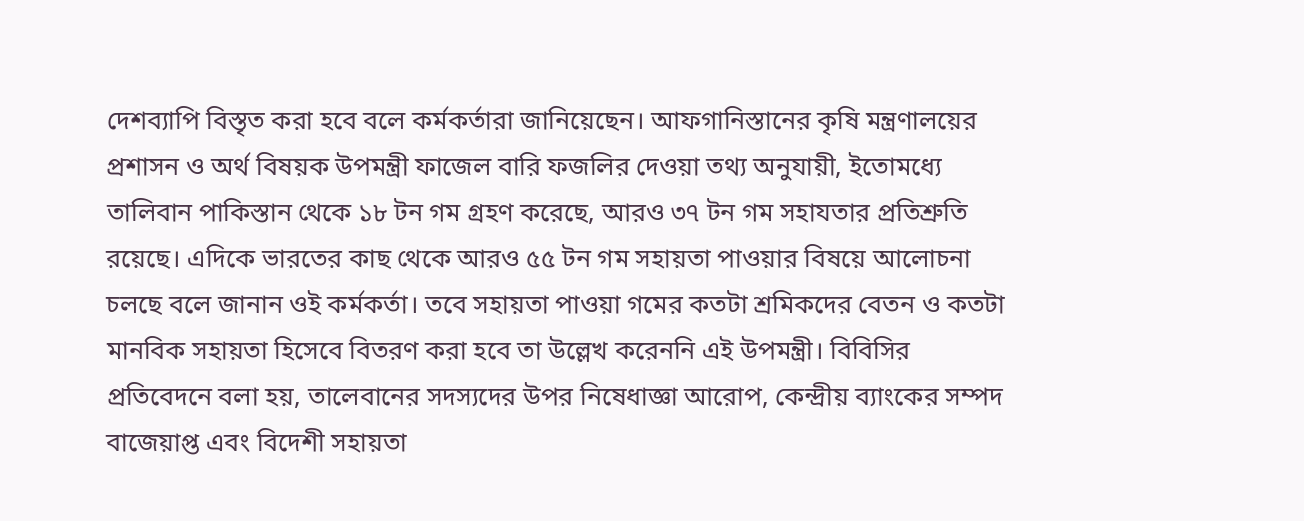দেশব্যাপি বিস্তৃত করা হবে বলে কর্মকর্তারা জানিয়েছেন। আফগানিস্তানের কৃষি মন্ত্রণালয়ের প্রশাসন ও অর্থ বিষয়ক উপমন্ত্রী ফাজেল বারি ফজলির দেওয়া তথ্য অনুযায়ী, ইতোমধ্যে তালিবান পাকিস্তান থেকে ১৮ টন গম গ্রহণ করেছে, আরও ৩৭ টন গম সহাযতার প্রতিশ্রুতি রয়েছে। এদিকে ভারতের কাছ থেকে আরও ৫৫ টন গম সহায়তা পাওয়ার বিষয়ে আলোচনা চলছে বলে জানান ওই কর্মকর্তা। তবে সহায়তা পাওয়া গমের কতটা শ্রমিকদের বেতন ও কতটা মানবিক সহায়তা হিসেবে বিতরণ করা হবে তা উল্লেখ করেননি এই উপমন্ত্রী। বিবিসির প্রতিবেদনে বলা হয়, তালেবানের সদস্যদের উপর নিষেধাজ্ঞা আরোপ, কেন্দ্রীয় ব্যাংকের সম্পদ বাজেয়াপ্ত এবং বিদেশী সহায়তা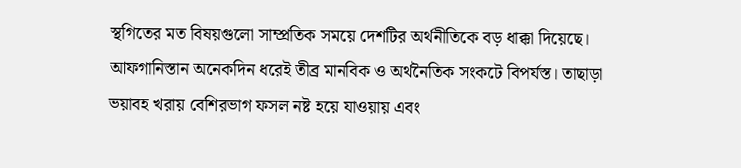স্থগিতের মত বিষয়গুলো সাম্প্রতিক সময়ে দেশটির অর্থনীতিকে বড় ধাক্কা দিয়েছে। আফগানিস্তান অনেকদিন ধরেই তীব্র মানবিক ও অর্থনৈতিক সংকটে বিপর্যস্ত। তাছাড়া ভয়াবহ খরায় বেশিরভাগ ফসল নষ্ট হয়ে যাওয়ায় এবং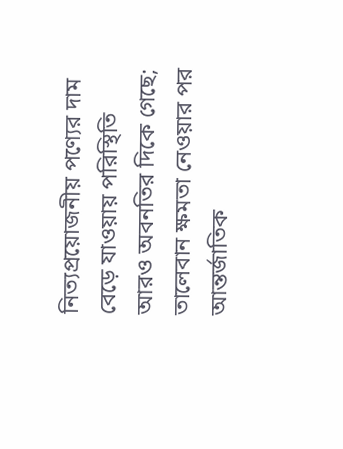নিত্যপ্রয়োজনীয় পণ্যের দাম বেড়ে যাওয়ায় পরিস্থিতি আরও অবনতির দিকে গেছে; তালেবান ক্ষমতা নেওয়ার পর আন্তর্জাতিক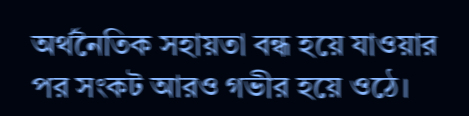অর্থনৈতিক সহায়তা বন্ধ হয়ে যাওয়ার পর সংকট আরও গভীর হয়ে ওঠে।